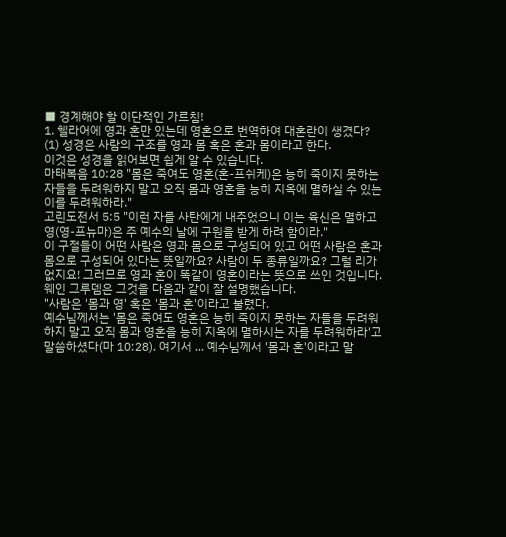■ 경계해야 할 이단적인 가르침!
1. 헬라어에 영과 혼만 있는데 영혼으로 번역하여 대혼란이 생겼다?
(1) 성경은 사람의 구조를 영과 몸 혹은 혼과 몸이라고 한다.
이것은 성경을 읽어보면 쉽게 알 수 있습니다.
마태복음 10:28 "몸은 죽여도 영혼(혼-프쉬케)은 능히 죽이지 못하는 자들을 두려워하지 말고 오직 몸과 영혼을 능히 지옥에 멸하실 수 있는 이를 두려워하라."
고린도전서 5:5 "이런 자를 사탄에게 내주었으니 이는 육신은 멸하고 영(영-프뉴마)은 주 예수의 날에 구원을 받게 하려 함이라."
이 구절들이 어떤 사람은 영과 몸으로 구성되어 있고 어떤 사람은 혼과 몸으로 구성되어 있다는 뜻일까요? 사람이 두 종류일까요? 그럴 리가 없지요! 그러므로 영과 혼이 똑같이 영혼이라는 뜻으로 쓰인 것입니다. 웨인 그루뎀은 그것을 다음과 같이 잘 설명했습니다.
"사람은 '몸과 영' 혹은 '몸과 혼'이라고 불렸다.
예수님께서는 '몸은 죽여도 영혼은 능히 죽이지 못하는 자들을 두려워하지 말고 오직 몸과 영혼을 능히 지옥에 멸하시는 자를 두려워하라'고 말씀하셨다(마 10:28). 여기서 ... 예수님께서 '몸과 혼'이라고 말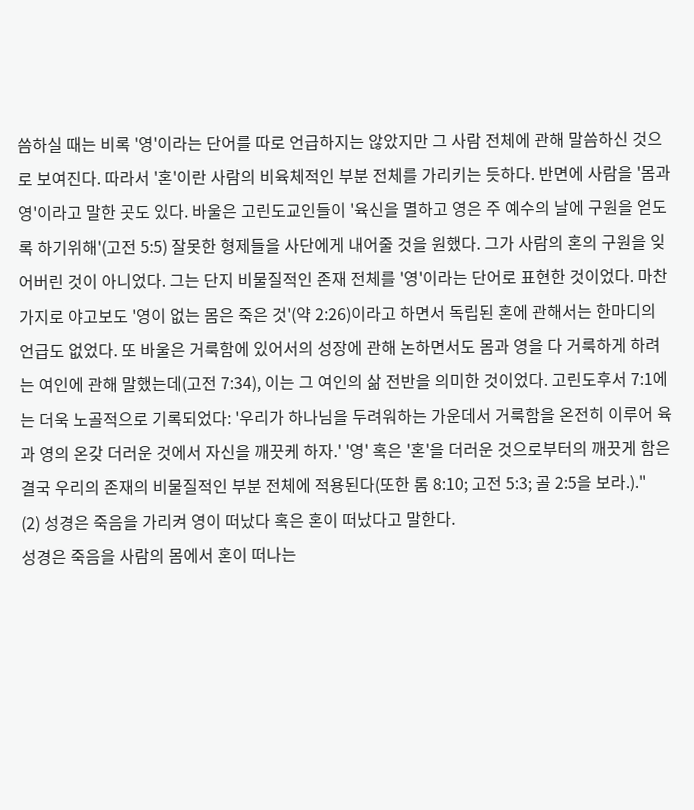씀하실 때는 비록 '영'이라는 단어를 따로 언급하지는 않았지만 그 사람 전체에 관해 말씀하신 것으로 보여진다. 따라서 '혼'이란 사람의 비육체적인 부분 전체를 가리키는 듯하다. 반면에 사람을 '몸과 영'이라고 말한 곳도 있다. 바울은 고린도교인들이 '육신을 멸하고 영은 주 예수의 날에 구원을 얻도록 하기위해'(고전 5:5) 잘못한 형제들을 사단에게 내어줄 것을 원했다. 그가 사람의 혼의 구원을 잊어버린 것이 아니었다. 그는 단지 비물질적인 존재 전체를 '영'이라는 단어로 표현한 것이었다. 마찬가지로 야고보도 '영이 없는 몸은 죽은 것'(약 2:26)이라고 하면서 독립된 혼에 관해서는 한마디의 언급도 없었다. 또 바울은 거룩함에 있어서의 성장에 관해 논하면서도 몸과 영을 다 거룩하게 하려는 여인에 관해 말했는데(고전 7:34), 이는 그 여인의 삶 전반을 의미한 것이었다. 고린도후서 7:1에는 더욱 노골적으로 기록되었다: '우리가 하나님을 두려워하는 가운데서 거룩함을 온전히 이루어 육과 영의 온갖 더러운 것에서 자신을 깨끗케 하자.' '영' 혹은 '혼'을 더러운 것으로부터의 깨끗게 함은 결국 우리의 존재의 비물질적인 부분 전체에 적용된다(또한 롬 8:10; 고전 5:3; 골 2:5을 보라.)."
(2) 성경은 죽음을 가리켜 영이 떠났다 혹은 혼이 떠났다고 말한다.
성경은 죽음을 사람의 몸에서 혼이 떠나는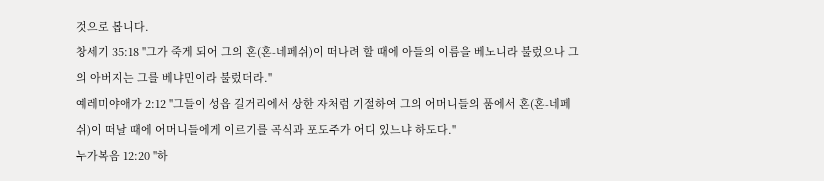것으로 봅니다.
창세기 35:18 "그가 죽게 되어 그의 혼(혼-네페쉬)이 떠나려 할 때에 아들의 이름을 베노니라 불렀으나 그의 아버지는 그를 베냐민이라 불렀더라."
예레미야애가 2:12 "그들이 성읍 길거리에서 상한 자처럼 기절하여 그의 어머니들의 품에서 혼(혼-네페쉬)이 떠날 때에 어머니들에게 이르기를 곡식과 포도주가 어디 있느냐 하도다."
누가복음 12:20 "하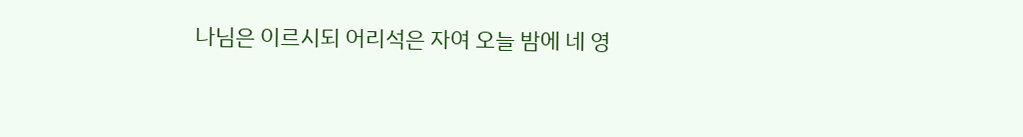나님은 이르시되 어리석은 자여 오늘 밤에 네 영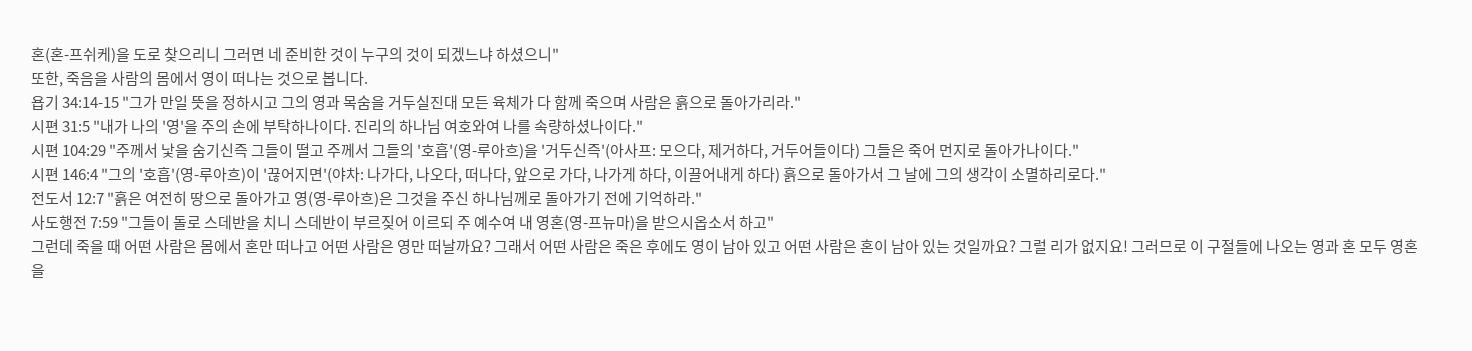혼(혼-프쉬케)을 도로 찾으리니 그러면 네 준비한 것이 누구의 것이 되겠느냐 하셨으니"
또한, 죽음을 사람의 몸에서 영이 떠나는 것으로 봅니다.
욥기 34:14-15 "그가 만일 뜻을 정하시고 그의 영과 목숨을 거두실진대 모든 육체가 다 함께 죽으며 사람은 흙으로 돌아가리라."
시편 31:5 "내가 나의 '영'을 주의 손에 부탁하나이다. 진리의 하나님 여호와여 나를 속량하셨나이다."
시편 104:29 "주께서 낯을 숨기신즉 그들이 떨고 주께서 그들의 '호흡'(영-루아흐)을 '거두신즉'(아사프: 모으다, 제거하다, 거두어들이다) 그들은 죽어 먼지로 돌아가나이다."
시편 146:4 "그의 '호흡'(영-루아흐)이 '끊어지면'(야차: 나가다, 나오다, 떠나다, 앞으로 가다, 나가게 하다, 이끌어내게 하다) 흙으로 돌아가서 그 날에 그의 생각이 소멸하리로다."
전도서 12:7 "흙은 여전히 땅으로 돌아가고 영(영-루아흐)은 그것을 주신 하나님께로 돌아가기 전에 기억하라."
사도행전 7:59 "그들이 돌로 스데반을 치니 스데반이 부르짖어 이르되 주 예수여 내 영혼(영-프뉴마)을 받으시옵소서 하고"
그런데 죽을 때 어떤 사람은 몸에서 혼만 떠나고 어떤 사람은 영만 떠날까요? 그래서 어떤 사람은 죽은 후에도 영이 남아 있고 어떤 사람은 혼이 남아 있는 것일까요? 그럴 리가 없지요! 그러므로 이 구절들에 나오는 영과 혼 모두 영혼을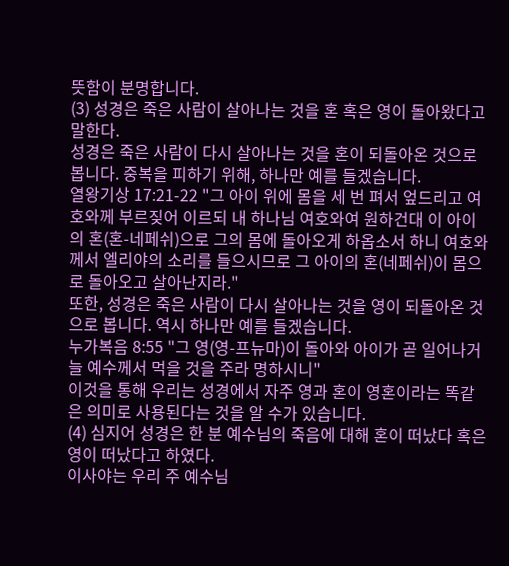뜻함이 분명합니다.
(3) 성경은 죽은 사람이 살아나는 것을 혼 혹은 영이 돌아왔다고 말한다.
성경은 죽은 사람이 다시 살아나는 것을 혼이 되돌아온 것으로 봅니다. 중복을 피하기 위해, 하나만 예를 들겠습니다.
열왕기상 17:21-22 "그 아이 위에 몸을 세 번 펴서 엎드리고 여호와께 부르짖어 이르되 내 하나님 여호와여 원하건대 이 아이의 혼(혼-네페쉬)으로 그의 몸에 돌아오게 하옵소서 하니 여호와께서 엘리야의 소리를 들으시므로 그 아이의 혼(네페쉬)이 몸으로 돌아오고 살아난지라."
또한, 성경은 죽은 사람이 다시 살아나는 것을 영이 되돌아온 것으로 봅니다. 역시 하나만 예를 들겠습니다.
누가복음 8:55 "그 영(영-프뉴마)이 돌아와 아이가 곧 일어나거늘 예수께서 먹을 것을 주라 명하시니"
이것을 통해 우리는 성경에서 자주 영과 혼이 영혼이라는 똑같은 의미로 사용된다는 것을 알 수가 있습니다.
(4) 심지어 성경은 한 분 예수님의 죽음에 대해 혼이 떠났다 혹은 영이 떠났다고 하였다.
이사야는 우리 주 예수님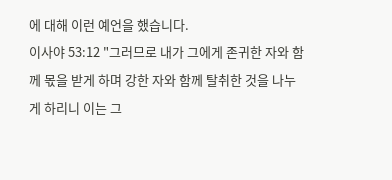에 대해 이런 예언을 했습니다.
이사야 53:12 "그러므로 내가 그에게 존귀한 자와 함께 몫을 받게 하며 강한 자와 함께 탈취한 것을 나누게 하리니 이는 그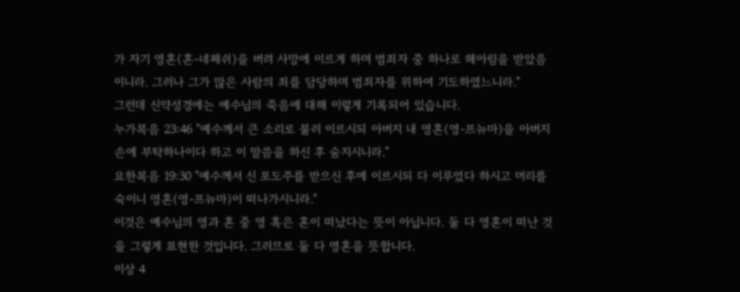가 자기 영혼(혼-네페쉬)을 버려 사망에 이르게 하며 범죄자 중 하나로 헤아림을 받았음이니라. 그러나 그가 많은 사람의 죄를 담당하며 범죄자를 위하여 기도하였느니라."
그런데 신약성경에는 예수님의 죽음에 대해 이렇게 기록되어 있습니다.
누가복음 23:46 "예수께서 큰 소리로 불러 이르시되 아버지 내 영혼(영-프뉴마)을 아버지 손에 부탁하나이다 하고 이 말씀을 하신 후 숨지시니라."
요한복음 19:30 "예수께서 신 포도주를 받으신 후에 이르시되 다 이루었다 하시고 머리를 숙이니 영혼(영-프뉴마)이 떠나가시니라."
이것은 예수님의 영과 혼 중 영 혹은 혼이 떠났다는 뜻이 아닙니다. 둘 다 영혼이 떠난 것을 그렇게 표현한 것입니다. 그러므로 둘 다 영혼을 뜻합니다.
이상 4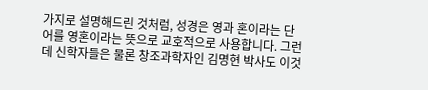가지로 설명해드린 것처럼, 성경은 영과 혼이라는 단어를 영혼이라는 뜻으로 교호적으로 사용합니다. 그런데 신학자들은 물론 창조과학자인 김명현 박사도 이것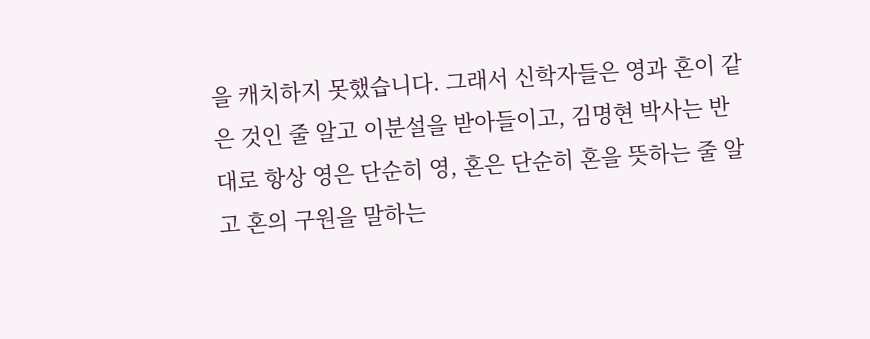을 캐치하지 못했습니다. 그래서 신학자들은 영과 혼이 같은 것인 줄 알고 이분설을 받아들이고, 김명현 박사는 반대로 항상 영은 단순히 영, 혼은 단순히 혼을 뜻하는 줄 알고 혼의 구원을 말하는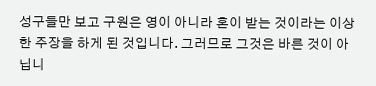성구들만 보고 구원은 영이 아니라 혼이 받는 것이라는 이상한 주장을 하게 된 것입니다. 그러므로 그것은 바른 것이 아닙니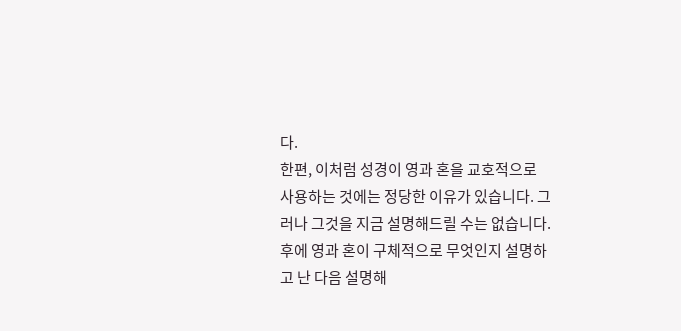다.
한편, 이처럼 성경이 영과 혼을 교호적으로 사용하는 것에는 정당한 이유가 있습니다. 그러나 그것을 지금 설명해드릴 수는 없습니다. 후에 영과 혼이 구체적으로 무엇인지 설명하고 난 다음 설명해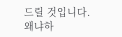드릴 것입니다. 왜냐하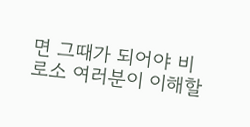면 그때가 되어야 비로소 여러분이 이해할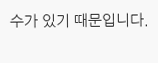수가 있기 때문입니다.